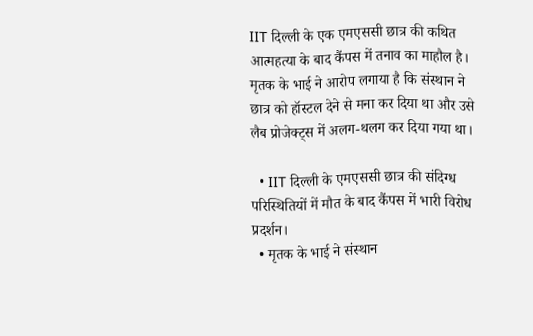IIT दिल्ली के एक एमएससी छात्र की कथित आत्महत्या के बाद कैंपस में तनाव का माहौल है। मृतक के भाई ने आरोप लगाया है कि संस्थान ने छात्र को हॉस्टल देने से मना कर दिया था और उसे लैब प्रोजेक्ट्स में अलग-थलग कर दिया गया था।

  • IIT दिल्ली के एमएससी छात्र की संदिग्ध परिस्थितियों में मौत के बाद कैंपस में भारी विरोध प्रदर्शन।
  • मृतक के भाई ने संस्थान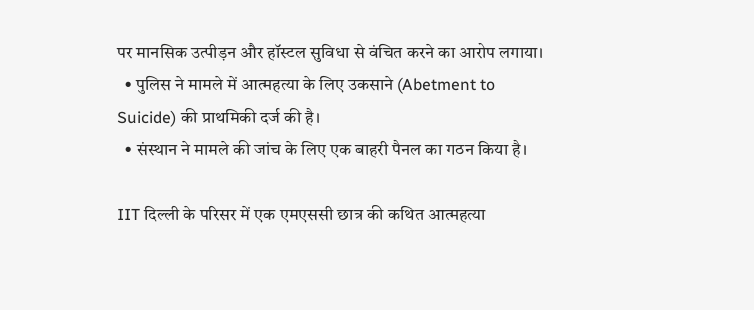पर मानसिक उत्पीड़न और हॉस्टल सुविधा से वंचित करने का आरोप लगाया।
  • पुलिस ने मामले में आत्महत्या के लिए उकसाने (Abetment to Suicide) की प्राथमिकी दर्ज की है।
  • संस्थान ने मामले की जांच के लिए एक बाहरी पैनल का गठन किया है।

IIT दिल्ली के परिसर में एक एमएससी छात्र की कथित आत्महत्या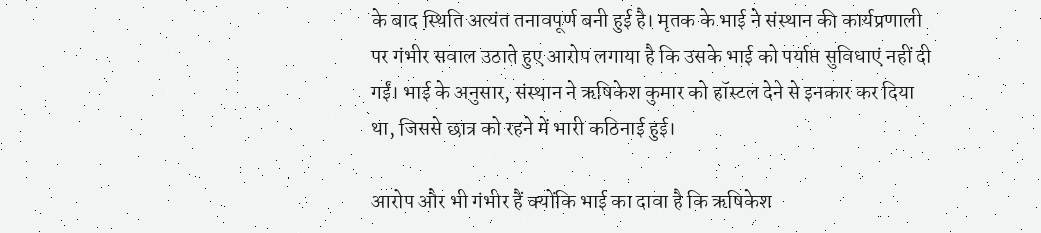के बाद स्थिति अत्यंत तनावपूर्ण बनी हुई है। मृतक के भाई ने संस्थान की कार्यप्रणाली पर गंभीर सवाल उठाते हुए आरोप लगाया है कि उसके भाई को पर्याप्त सुविधाएं नहीं दी गईं। भाई के अनुसार, संस्थान ने ऋषिकेश कुमार को हॉस्टल देने से इनकार कर दिया था, जिससे छात्र को रहने में भारी कठिनाई हुई।

आरोप और भी गंभीर हैं क्योंकि भाई का दावा है कि ऋषिकेश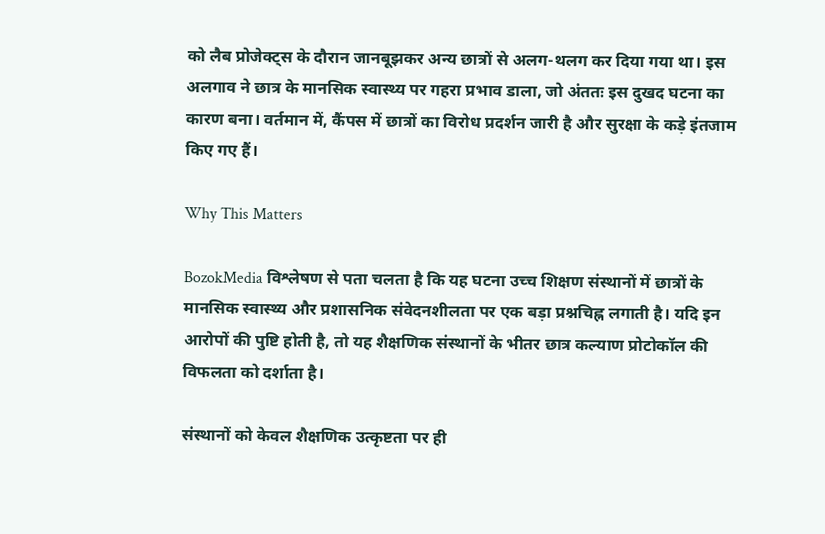को लैब प्रोजेक्ट्स के दौरान जानबूझकर अन्य छात्रों से अलग-थलग कर दिया गया था। इस अलगाव ने छात्र के मानसिक स्वास्थ्य पर गहरा प्रभाव डाला, जो अंततः इस दुखद घटना का कारण बना। वर्तमान में, कैंपस में छात्रों का विरोध प्रदर्शन जारी है और सुरक्षा के कड़े इंतजाम किए गए हैं।

Why This Matters

BozokMedia विश्लेषण से पता चलता है कि यह घटना उच्च शिक्षण संस्थानों में छात्रों के मानसिक स्वास्थ्य और प्रशासनिक संवेदनशीलता पर एक बड़ा प्रश्नचिह्न लगाती है। यदि इन आरोपों की पुष्टि होती है, तो यह शैक्षणिक संस्थानों के भीतर छात्र कल्याण प्रोटोकॉल की विफलता को दर्शाता है।

संस्थानों को केवल शैक्षणिक उत्कृष्टता पर ही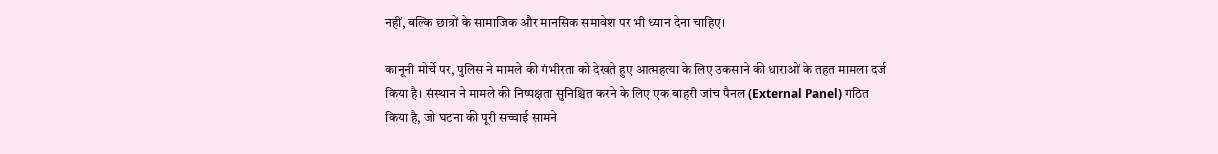नहीं, बल्कि छात्रों के सामाजिक और मानसिक समावेश पर भी ध्यान देना चाहिए।

कानूनी मोर्चे पर, पुलिस ने मामले की गंभीरता को देखते हुए आत्महत्या के लिए उकसाने की धाराओं के तहत मामला दर्ज किया है। संस्थान ने मामले की निष्पक्षता सुनिश्चित करने के लिए एक बाहरी जांच पैनल (External Panel) गठित किया है, जो घटना की पूरी सच्चाई सामने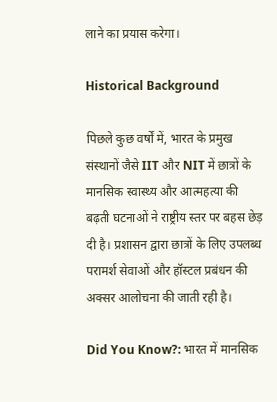लाने का प्रयास करेगा।

Historical Background

पिछले कुछ वर्षों में, भारत के प्रमुख संस्थानों जैसे IIT और NIT में छात्रों के मानसिक स्वास्थ्य और आत्महत्या की बढ़ती घटनाओं ने राष्ट्रीय स्तर पर बहस छेड़ दी है। प्रशासन द्वारा छात्रों के लिए उपलब्ध परामर्श सेवाओं और हॉस्टल प्रबंधन की अक्सर आलोचना की जाती रही है।

Did You Know?: भारत में मानसिक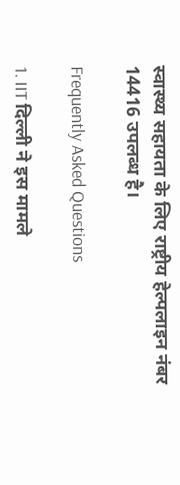स्वास्थ्य सहायता के लिए राष्ट्रीय हेल्पलाइन नंबर 14416 उपलब्ध है।

Frequently Asked Questions

1. IIT दिल्ली ने इस मामले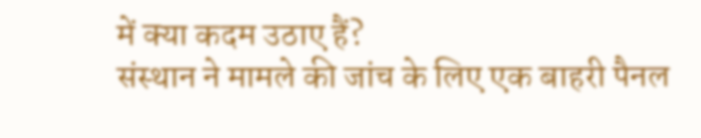में क्या कदम उठाए हैं?
संस्थान ने मामले की जांच के लिए एक बाहरी पैनल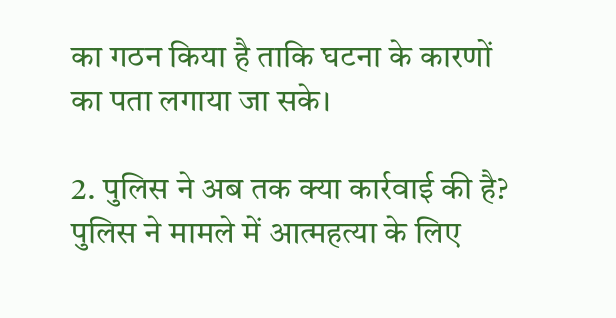का गठन किया है ताकि घटना के कारणों का पता लगाया जा सके।

2. पुलिस ने अब तक क्या कार्रवाई की है?
पुलिस ने मामले में आत्महत्या के लिए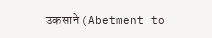उकसाने (Abetment to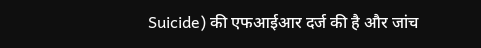Suicide) की एफआईआर दर्ज की है और जांच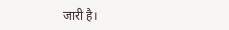जारी है।